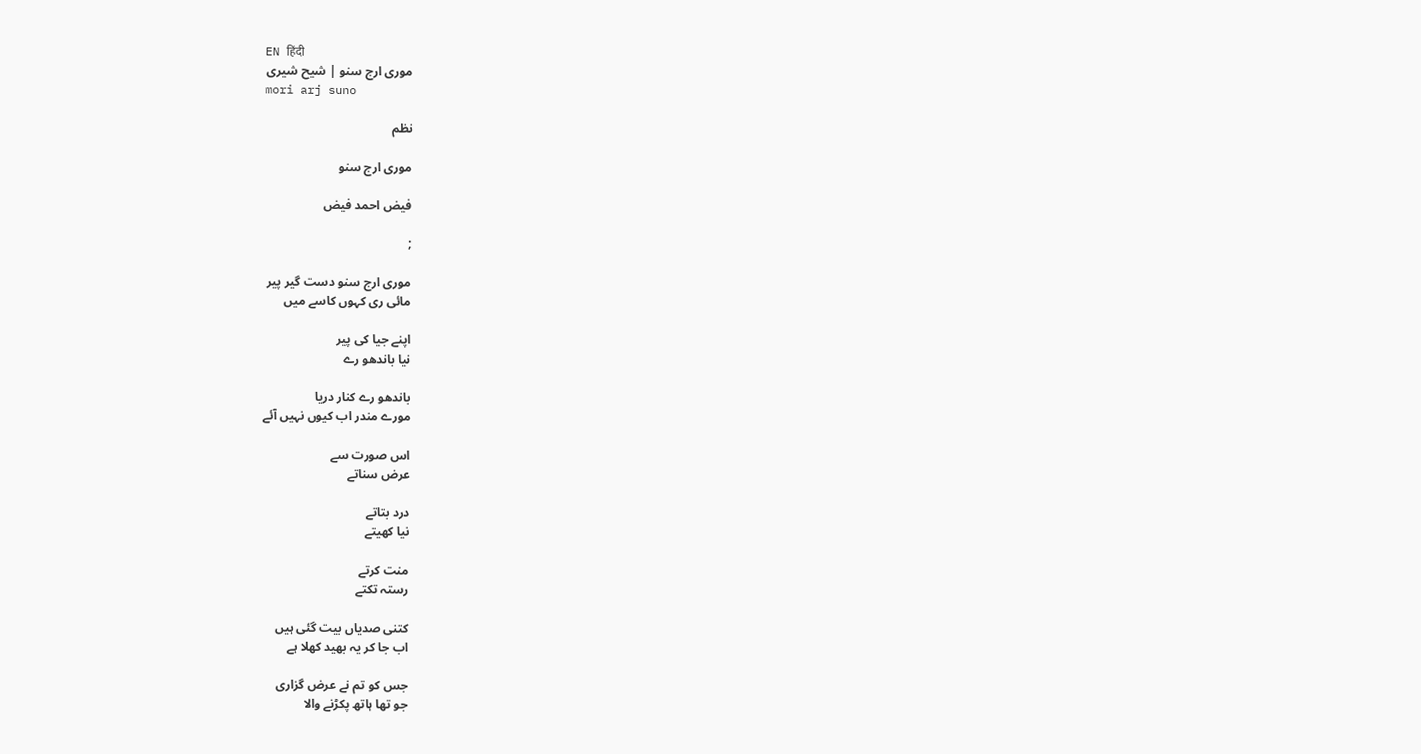EN हिंदी
موری ارج سنو | شیح شیری
mori arj suno

نظم

موری ارج سنو

فیض احمد فیض

;

موری ارج سنو دست گیر پیر
مائی ری کہوں کاسے میں

اپنے جیا کی پیر
نیا باندھو رے

باندھو رے کنار دریا
مورے مندر اب کیوں نہیں آئے

اس صورت سے
عرض سناتے

درد بتاتے
نیا کھیتے

منت کرتے
رستہ تکتے

کتنی صدیاں بیت گئی ہیں
اب جا کر یہ بھید کھلا ہے

جس کو تم نے عرض گزاری
جو تھا ہاتھ پکڑنے والا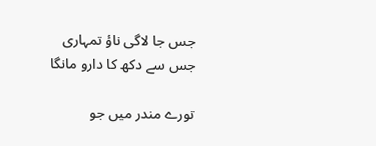جس جا لاگی ناؤ تمہاری
جس سے دکھ کا دارو مانگا

تورے مندر میں جو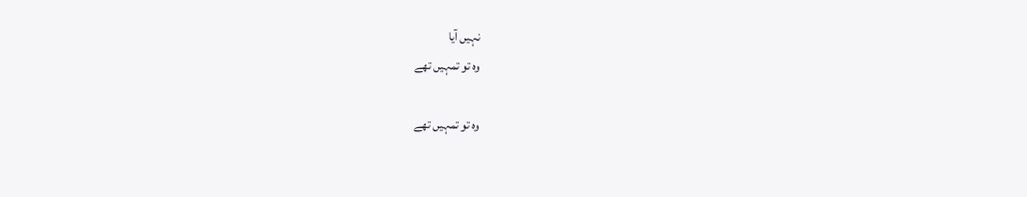نہیں آیا
وہ تو تمہیں تھے

وہ تو تمہیں تھے